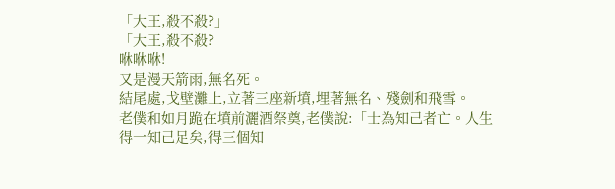「大王,殺不殺?」
「大王,殺不殺?
咻咻咻!
又是漫天箭雨,無名死。
結尾處,戈壁灘上,立著三座新墳,埋著無名、殘劍和飛雪。
老僕和如月跪在墳前灑酒祭奠,老僕說:「士為知己者亡。人生得一知己足矣,得三個知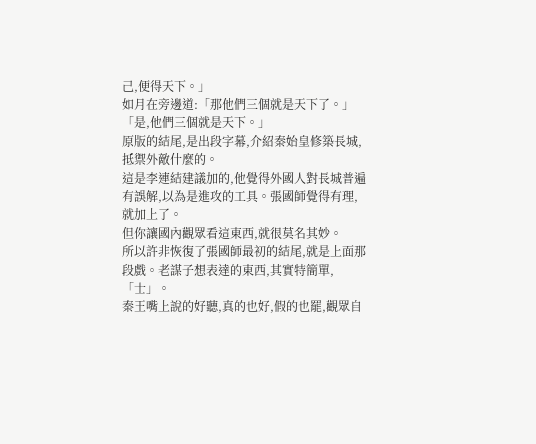己,便得天下。」
如月在旁邊道:「那他們三個就是天下了。」
「是,他們三個就是天下。」
原版的結尾,是出段字幕,介紹秦始皇修築長城,抵禦外敵什麼的。
這是李連結建議加的,他覺得外國人對長城普遍有誤解,以為是進攻的工具。張國師覺得有理,就加上了。
但你讓國內觀眾看這東西,就很莫名其妙。
所以許非恢復了張國師最初的結尾,就是上面那段戲。老謀子想表達的東西,其實特簡單,「士」。
秦王嘴上說的好聽,真的也好,假的也罷,觀眾自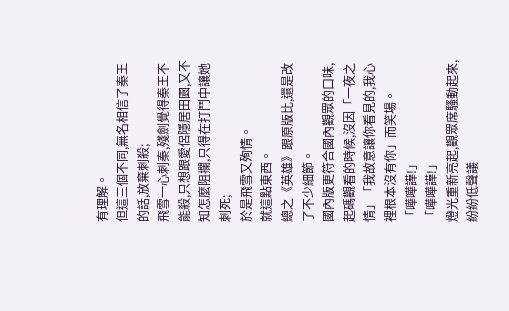有理解。
但這三個不同,無名相信了秦王的話,放棄刺殺;
飛雪一心刺秦,殘劍覺得秦王不能殺,只想跟愛侶隱居田園,又不知怎麼阻攔,只得在打鬥中讓她刺死;
於是飛雪又殉情。
就這點東西。
總之《英雄》跟原版比,還是改了不少細節。
國內版更符合國內觀眾的口味,起碼觀看的時候,沒因「一夜之情」「我故意讓你看見的,我心裡根本沒有你」而笑場。
「嘩嘩譁!」
「嘩嘩譁!」
燈光重新亮起,觀眾席騷動起來,紛紛低聲議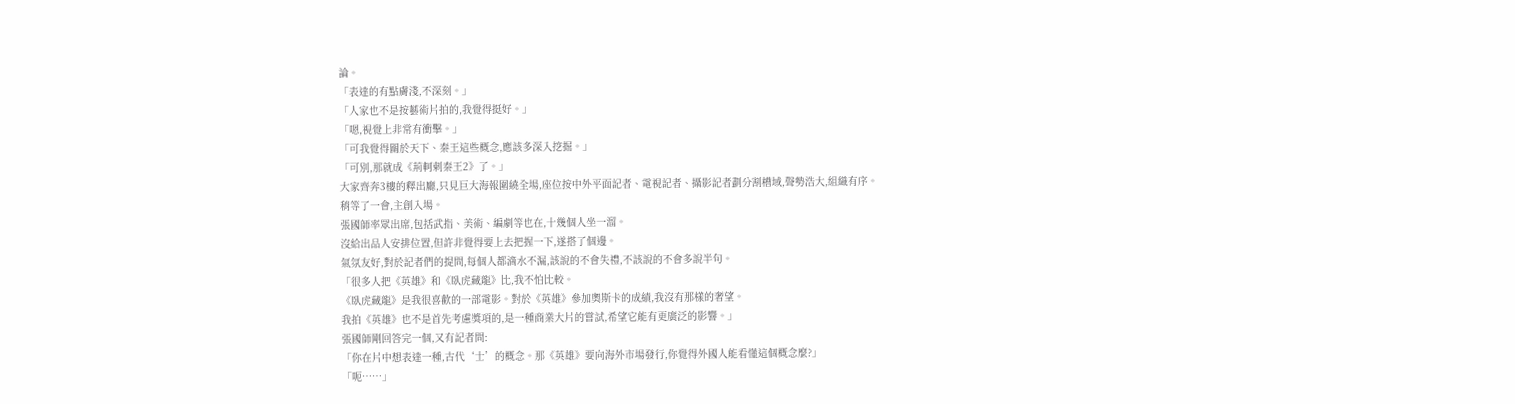論。
「表達的有點膚淺,不深刻。」
「人家也不是按藝術片拍的,我覺得挺好。」
「嗯,視覺上非常有衝擊。」
「可我覺得關於天下、秦王這些概念,應該多深入挖掘。」
「可別,那就成《荊軻刺秦王2》了。」
大家齊奔3樓的釋出廳,只見巨大海報圍繞全場,座位按中外平面記者、電視記者、攝影記者劃分割槽域,聲勢浩大,組織有序。
稍等了一會,主創入場。
張國師率眾出席,包括武指、美術、編劇等也在,十幾個人坐一溜。
沒給出品人安排位置,但許非覺得要上去把握一下,遂搭了個邊。
氣氛友好,對於記者們的提問,每個人都滴水不漏,該說的不會失禮,不該說的不會多說半句。
「很多人把《英雄》和《臥虎藏龍》比,我不怕比較。
《臥虎藏龍》是我很喜歡的一部電影。對於《英雄》參加奧斯卡的成績,我沒有那樣的奢望。
我拍《英雄》也不是首先考慮獎項的,是一種商業大片的嘗試,希望它能有更廣泛的影響。」
張國師剛回答完一個,又有記者問:
「你在片中想表達一種,古代‘士’的概念。那《英雄》要向海外市場發行,你覺得外國人能看懂這個概念麼?」
「呃……」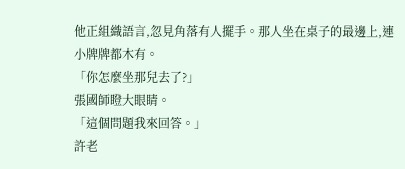他正組織語言,忽見角落有人擺手。那人坐在桌子的最邊上,連小牌牌都木有。
「你怎麼坐那兒去了?」
張國師瞪大眼睛。
「這個問題我來回答。」
許老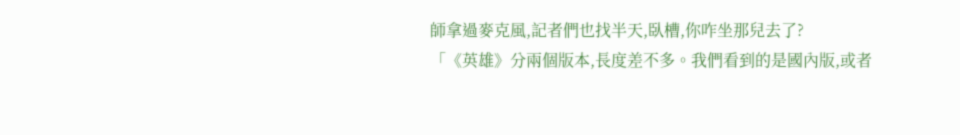師拿過麥克風,記者們也找半天,臥槽,你咋坐那兒去了?
「《英雄》分兩個版本,長度差不多。我們看到的是國內版,或者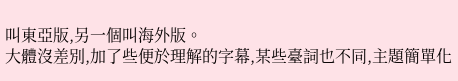叫東亞版,另一個叫海外版。
大體沒差別,加了些便於理解的字幕,某些臺詞也不同,主題簡單化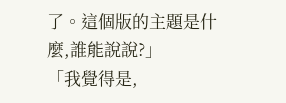了。這個版的主題是什麼,誰能說說?」
「我覺得是,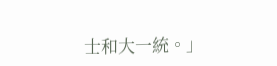士和大一統。」